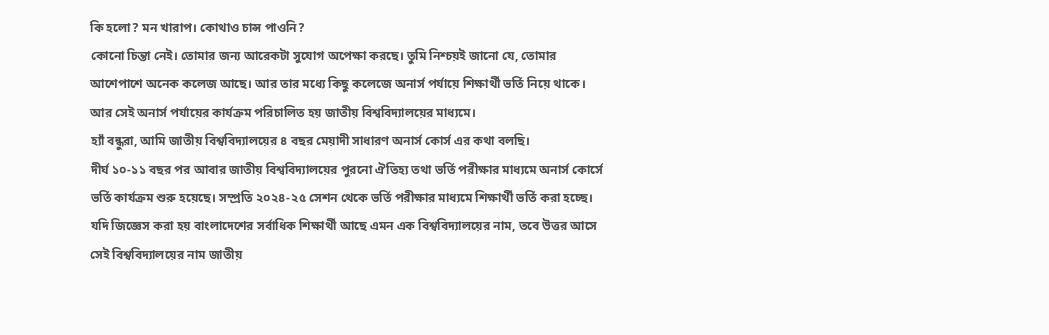কি হলো? মন খারাপ। কোথাও চান্স পাওনি?
কোনো চিন্তা নেই। তোমার জন্য আরেকটা সুযোগ অপেক্ষা করছে। তুমি নিশ্চয়ই জানো যে, তোমার আশেপাশে অনেক কলেজ আছে। আর তার মধ্যে কিছু কলেজে অনার্স পর্যায়ে শিক্ষার্থী ভর্তি নিয়ে থাকে। আর সেই অনার্স পর্যায়ের কার্যক্রম পরিচালিত হয় জাতীয় বিশ্ববিদ্যালয়ের মাধ্যমে।
হ্যাঁ বন্ধুরা, আমি জাতীয় বিশ্ববিদ্যালয়ের ৪ বছর মেয়াদী সাধারণ অনার্স কোর্স এর কথা বলছি।
দীর্ঘ ১০-১১ বছর পর আবার জাতীয় বিশ্ববিদ্যালয়ের পুরনো ঐতিহ্য তথা ভর্তি পরীক্ষার মাধ্যমে অনার্স কোর্সে ভর্তি কার্যক্রম শুরু হয়েছে। সম্প্রতি ২০২৪-২৫ সেশন থেকে ভর্তি পরীক্ষার মাধ্যমে শিক্ষার্থী ভর্তি করা হচ্ছে। যদি জিজ্ঞেস করা হয় বাংলাদেশের সর্বাধিক শিক্ষার্থী আছে এমন এক বিশ্ববিদ্যালয়ের নাম, তবে উত্তর আসে সেই বিশ্ববিদ্যালয়ের নাম জাতীয়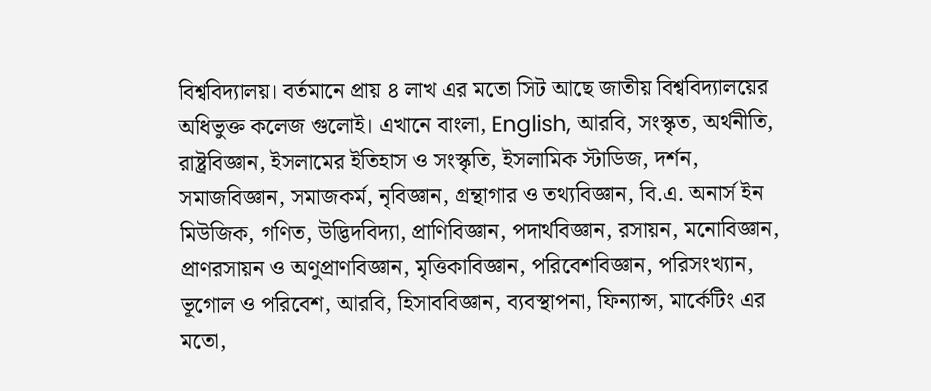বিশ্ববিদ্যালয়। বর্তমানে প্রায় ৪ লাখ এর মতো সিট আছে জাতীয় বিশ্ববিদ্যালয়ের অধিভুক্ত কলেজ গুলোই। এখানে বাংলা, English, আরবি, সংস্কৃত, অর্থনীতি, রাষ্ট্রবিজ্ঞান, ইসলামের ইতিহাস ও সংস্কৃতি, ইসলামিক স্টাডিজ, দর্শন, সমাজবিজ্ঞান, সমাজকর্ম, নৃবিজ্ঞান, গ্রন্থাগার ও তথ্যবিজ্ঞান, বি.এ. অনার্স ইন মিউজিক, গণিত, উদ্ভিদবিদ্যা, প্রাণিবিজ্ঞান, পদার্থবিজ্ঞান, রসায়ন, মনোবিজ্ঞান, প্রাণরসায়ন ও অণুপ্রাণবিজ্ঞান, মৃত্তিকাবিজ্ঞান, পরিবেশবিজ্ঞান, পরিসংখ্যান, ভূগোল ও পরিবেশ, আরবি, হিসাববিজ্ঞান, ব্যবস্থাপনা, ফিন্যান্স, মার্কেটিং এর মতো,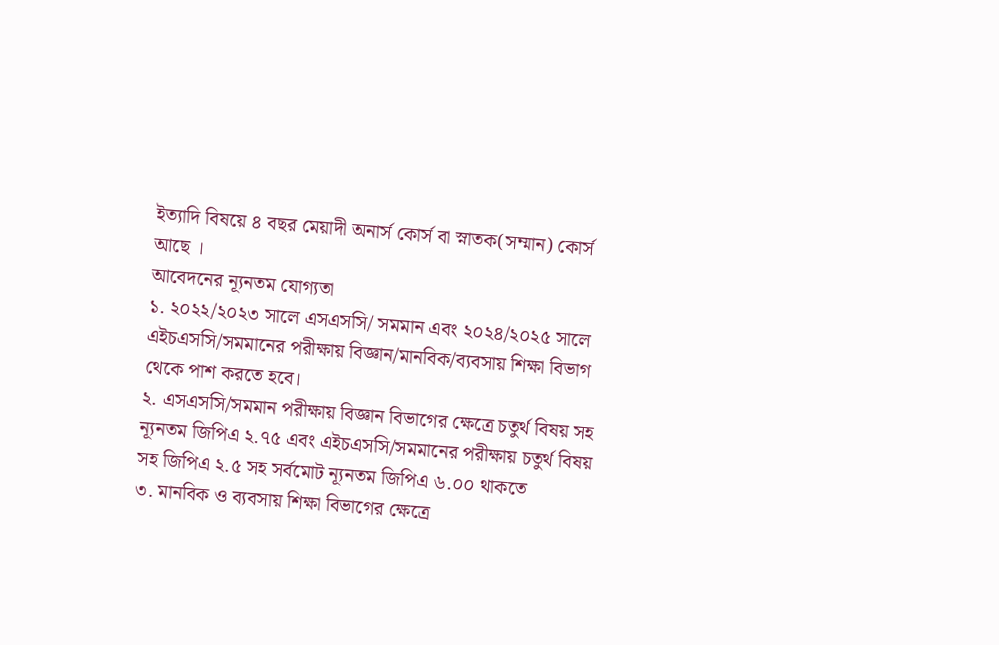ইত্যাদি বিষয়ে ৪ বছর মেয়াদী অনার্স কোর্স বা স্নাতক(সম্মান) কোর্স আছে ।
আবেদনের ন্যূনতম যোগ্যতা
১. ২০২২/২০২৩ সালে এসএসসি/ সমমান এবং ২০২৪/২০২৫ সালে এইচএসসি/সমমানের পরীক্ষায় বিজ্ঞান/মানবিক/ব্যবসায় শিক্ষা বিভাগ থেকে পাশ করতে হবে।
২. এসএসসি/সমমান পরীক্ষায় বিজ্ঞান বিভাগের ক্ষেত্রে চতুর্থ বিষয় সহ ন্যূনতম জিপিএ ২.৭৫ এবং এইচএসসি/সমমানের পরীক্ষায় চতুর্থ বিষয় সহ জিপিএ ২.৫ সহ সর্বমোট ন্যূনতম জিপিএ ৬.০০ থাকতে
৩. মানবিক ও ব্যবসায় শিক্ষা বিভাগের ক্ষেত্রে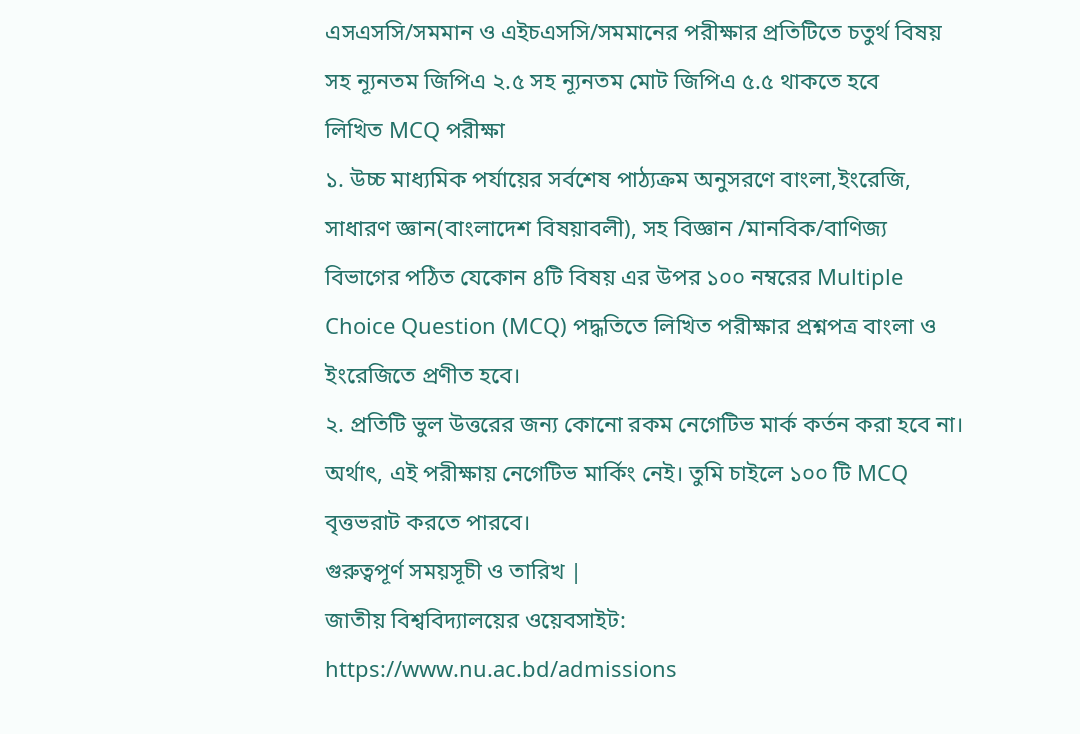এসএসসি/সমমান ও এইচএসসি/সমমানের পরীক্ষার প্রতিটিতে চতুর্থ বিষয় সহ ন্যূনতম জিপিএ ২.৫ সহ ন্যূনতম মোট জিপিএ ৫.৫ থাকতে হবে
লিখিত MCQ পরীক্ষা
১. উচ্চ মাধ্যমিক পর্যায়ের সর্বশেষ পাঠ্যক্রম অনুসরণে বাংলা,ইংরেজি, সাধারণ জ্ঞান(বাংলাদেশ বিষয়াবলী), সহ বিজ্ঞান /মানবিক/বাণিজ্য বিভাগের পঠিত যেকোন ৪টি বিষয় এর উপর ১০০ নম্বরের Multiple Choice Question (MCQ) পদ্ধতিতে লিখিত পরীক্ষার প্রশ্নপত্র বাংলা ও ইংরেজিতে প্রণীত হবে।
২. প্রতিটি ভুল উত্তরের জন্য কোনো রকম নেগেটিভ মার্ক কর্তন করা হবে না। অর্থাৎ, এই পরীক্ষায় নেগেটিভ মার্কিং নেই। তুমি চাইলে ১০০ টি MCQ বৃত্তভরাট করতে পারবে।
গুরুত্বপূর্ণ সময়সূচী ও তারিখ |
জাতীয় বিশ্ববিদ্যালয়ের ওয়েবসাইট: https://www.nu.ac.bd/admissions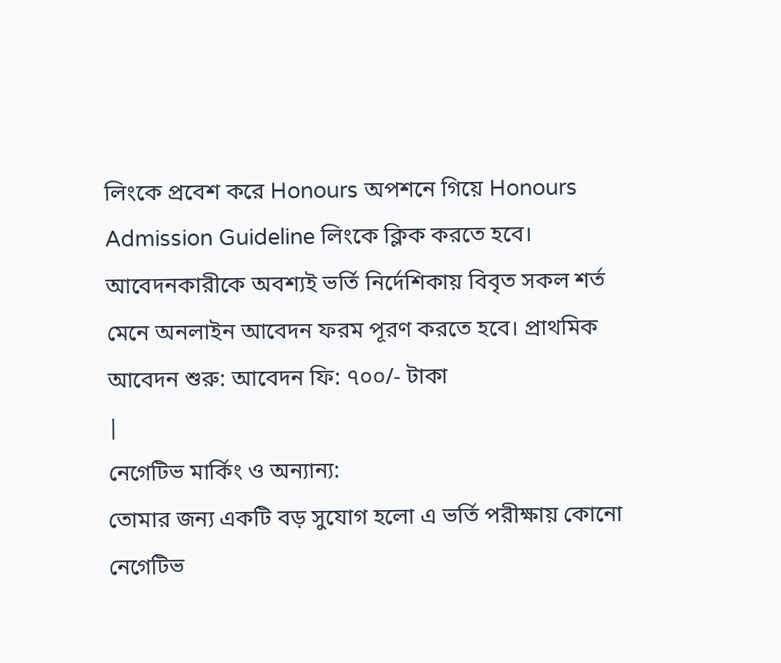লিংকে প্রবেশ করে Honours অপশনে গিয়ে Honours Admission Guideline লিংকে ক্লিক করতে হবে। আবেদনকারীকে অবশ্যই ভর্তি নির্দেশিকায় বিবৃত সকল শর্ত মেনে অনলাইন আবেদন ফরম পূরণ করতে হবে। প্রাথমিক আবেদন শুরু: আবেদন ফি: ৭০০/- টাকা
|
নেগেটিভ মার্কিং ও অন্যান্য:
তোমার জন্য একটি বড় সুযোগ হলো এ ভর্তি পরীক্ষায় কোনো নেগেটিভ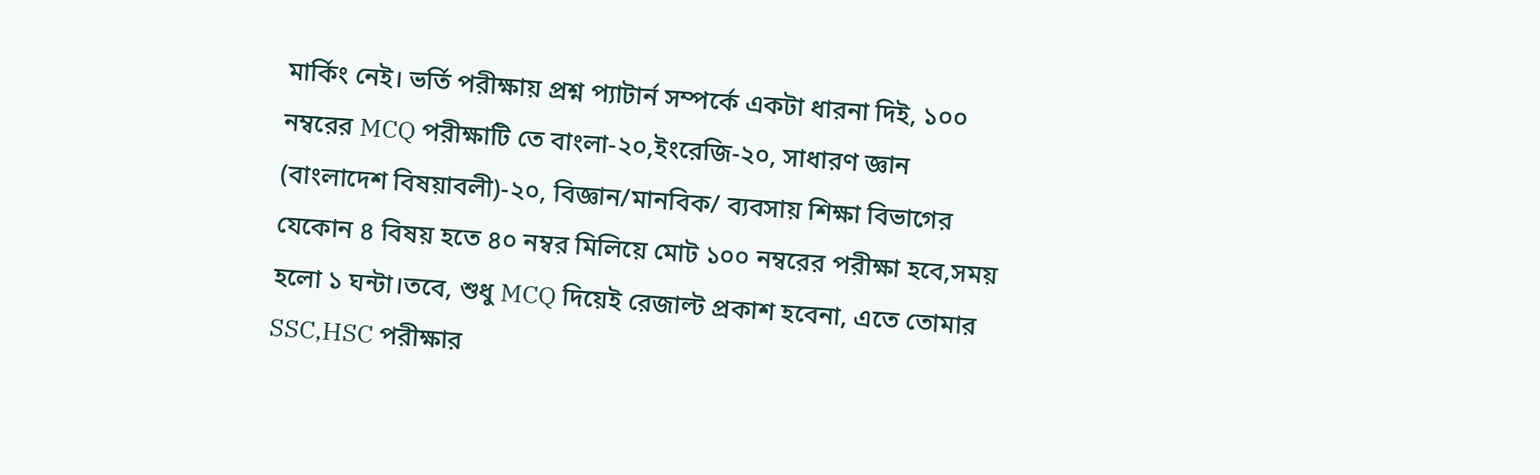মার্কিং নেই। ভর্তি পরীক্ষায় প্রশ্ন প্যাটার্ন সম্পর্কে একটা ধারনা দিই, ১০০ নম্বরের MCQ পরীক্ষাটি তে বাংলা-২০,ইংরেজি-২০, সাধারণ জ্ঞান (বাংলাদেশ বিষয়াবলী)-২০, বিজ্ঞান/মানবিক/ ব্যবসায় শিক্ষা বিভাগের যেকোন ৪ বিষয় হতে ৪০ নম্বর মিলিয়ে মোট ১০০ নম্বরের পরীক্ষা হবে,সময় হলো ১ ঘন্টা।তবে, শুধু MCQ দিয়েই রেজাল্ট প্রকাশ হবেনা, এতে তোমার SSC,HSC পরীক্ষার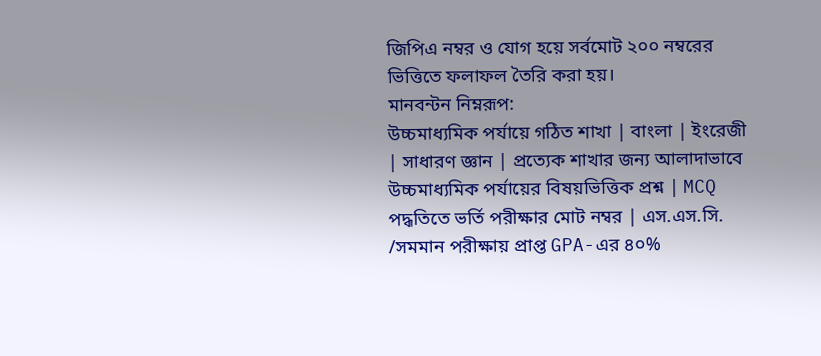জিপিএ নম্বর ও যোগ হয়ে সর্বমোট ২০০ নম্বরের ভিত্তিতে ফলাফল তৈরি করা হয়।
মানবন্টন নিম্নরূপ:
উচ্চমাধ্যমিক পর্যায়ে গঠিত শাখা | বাংলা | ইংরেজী | সাধারণ জ্ঞান | প্রত্যেক শাখার জন্য আলাদাভাবে উচ্চমাধ্যমিক পর্যায়ের বিষয়ভিত্তিক প্রশ্ন | MCQ পদ্ধতিতে ভর্তি পরীক্ষার মোট নম্বর | এস.এস.সি. /সমমান পরীক্ষায় প্রাপ্ত GPA-এর ৪০%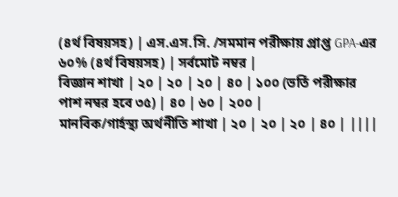(৪র্থ বিষয়সহ) | এস.এস.সি. /সমমান পরীক্ষায় প্রাপ্ত GPA-এর ৬০% (৪র্থ বিষয়সহ) | সর্বমোট নম্বর |
বিজ্ঞান শাখা | ২০ | ২০ | ২০ | ৪০ | ১০০ (ভর্তি পরীক্ষার পাশ নম্বর হবে ৩৫) | ৪০ | ৬০ | ২০০ |
মানবিক/গার্হস্থ্য অর্থনীতি শাখা | ২০ | ২০ | ২০ | ৪০ | ||||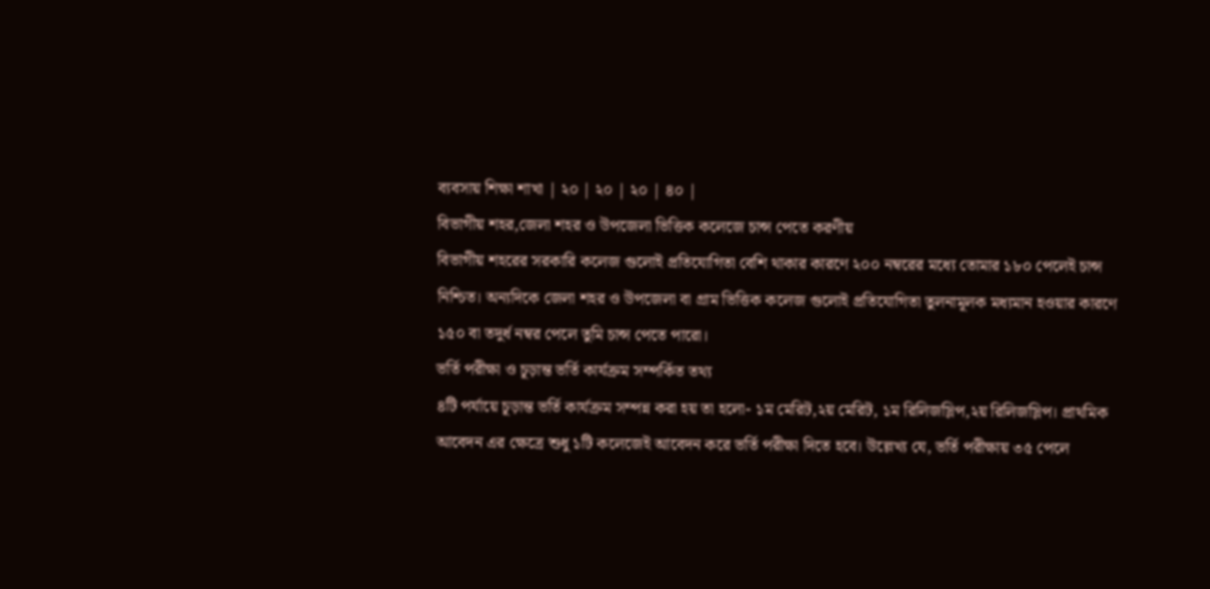ব্যবসায় শিক্ষা শাখা | ২০ | ২০ | ২০ | ৪০ |
বিভাগীয় শহর,জেলা শহর ও উপজেলা ভিত্তিক কলেজে চান্স পেতে করণীয়
বিভাগীয় শহরের সরকারি কলেজ গুলোই প্রতিযোগিতা বেশি থাকার কারণে ২০০ নম্বরের মধ্যে তোমার ১৮০ পেলেই চান্স নিশ্চিত। অন্যদিকে জেলা শহর ও উপজেলা বা গ্রাম ভিত্তিক কলেজ গুলোই প্রতিযোগিতা তুলনামূলক মধ্যমান হওয়ার কারণে ১৫০ বা তদুর্ধ নম্বর পেলে তুমি চান্স পেতে পারো।
ভর্তি পরীক্ষা ও চূড়ান্ত ভর্তি কার্যক্রম সম্পর্কিত তথ্য
৪টি পর্যায়ে চূড়ান্ত ভর্তি কার্যক্রম সম্পন্ন করা হয় তা হলো- ১ম মেরিট,২য় মেরিট, ১ম রিলিজস্লিপ,২য় রিলিজস্লিপ। প্রাথমিক আবেদন এর ক্ষেত্রে শুধু ১টি কলেজেই আবেদন করে ভর্তি পরীক্ষা দিতে হবে। উল্লেখ্য যে, ভর্তি পরীক্ষায় ৩৫ পেলে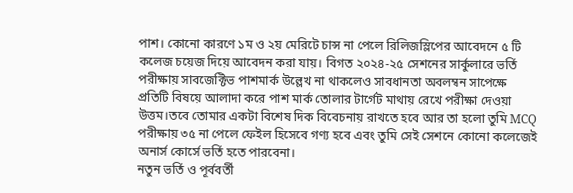পাশ। কোনো কারণে ১ম ও ২য় মেরিটে চান্স না পেলে রিলিজস্লিপের আবেদনে ৫ টি কলেজ চয়েজ দিয়ে আবেদন করা যায়। বিগত ২০২৪-২৫ সেশনের সার্কুলারে ভর্তি পরীক্ষায় সাবজেক্টিভ পাশমার্ক উল্লেখ না থাকলেও সাবধানতা অবলম্বন সাপেক্ষে প্রতিটি বিষয়ে আলাদা করে পাশ মার্ক তোলার টার্গেট মাথায় রেখে পরীক্ষা দেওয়া উত্তম।তবে তোমার একটা বিশেষ দিক বিবেচনায় রাখতে হবে আর তা হলো তুমি MCQ পরীক্ষায় ৩৫ না পেলে ফেইল হিসেবে গণ্য হবে এবং তুমি সেই সেশনে কোনো কলেজেই অনার্স কোর্সে ভর্তি হতে পারবেনা।
নতুন ভর্তি ও পূর্ববর্তী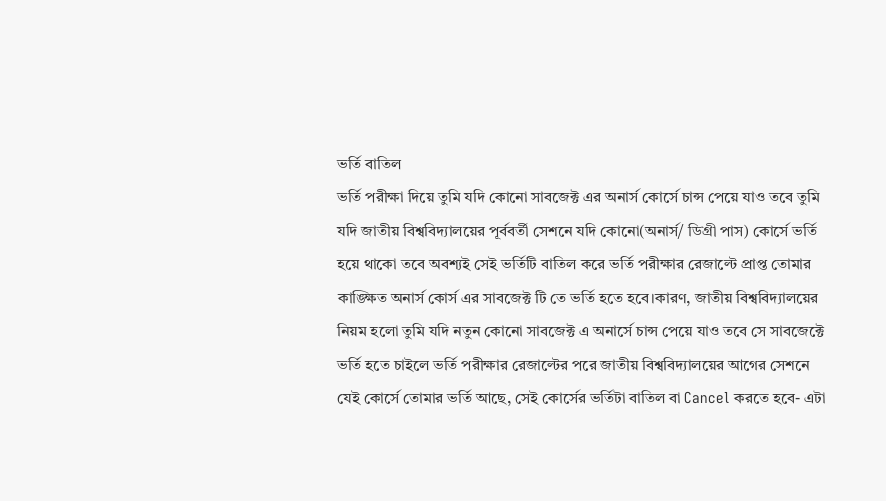ভর্তি বাতিল
ভর্তি পরীক্ষা দিয়ে তুমি যদি কোনো সাবজেক্ট এর অনার্স কোর্সে চান্স পেয়ে যাও তবে তুমি যদি জাতীয় বিশ্ববিদ্যালয়ের পূর্ববর্তী সেশনে যদি কোনো(অনার্স/ ডিগ্রী পাস) কোর্সে ভর্তি হয়ে থাকো তবে অবশ্যই সেই ভর্তিটি বাতিল করে ভর্তি পরীক্ষার রেজাল্টে প্রাপ্ত তোমার কাঙ্ক্ষিত অনার্স কোর্স এর সাবজেক্ট টি তে ভর্তি হতে হবে।কারণ, জাতীয় বিশ্ববিদ্যালয়ের নিয়ম হলো তুমি যদি নতুন কোনো সাবজেক্ট এ অনার্সে চান্স পেয়ে যাও তবে সে সাবজেক্টে ভর্তি হতে চাইলে ভর্তি পরীক্ষার রেজাল্টের পরে জাতীয় বিশ্ববিদ্যালয়ের আগের সেশনে যেই কোর্সে তোমার ভর্তি আছে, সেই কোর্সের ভর্তিটা বাতিল বা Cancel করতে হবে- এটা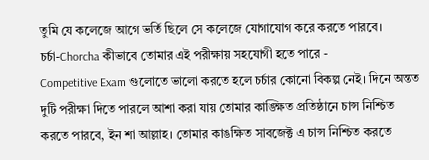তুমি যে কলেজে আগে ভর্তি ছিলে সে কলেজে যোগাযোগ করে করতে পারবে।
চর্চা-Chorcha কীভাবে তোমার এই পরীক্ষায় সহযোগী হতে পারে -
Competitive Exam গুলোতে ভালো করতে হলে চর্চার কোনো বিকল্প নেই। দিনে অন্তত দুটি পরীক্ষা দিতে পারলে আশা করা যায় তোমার কাঙ্ক্ষিত প্রতিষ্ঠানে চান্স নিশ্চিত করতে পারবে, ইন শা আল্লাহ। তোমার কাঙক্ষিত সাবজেক্ট এ চান্স নিশ্চিত করতে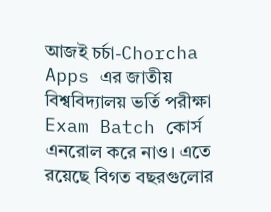আজই চর্চা-Chorcha Apps এর জাতীয় বিশ্ববিদ্যালয় ভর্তি পরীক্ষা Exam Batch কোর্স এনরোল করে নাও। এতে রয়েছে বিগত বছরগুলোর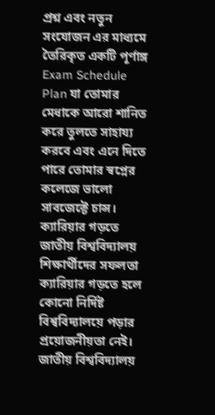প্রশ্ন এবং নতুন সংযোজন এর মাধ্যমে তৈরিকৃত একটি পূর্ণাঙ্গ Exam Schedule Plan যা তোমার মেধাকে আরো শানিত করে তুলতে সাহায্য করবে এবং এনে দিতে পারে তোমার স্বপ্নের কলেজে ভালো সাবজেক্টে চান্স।
ক্যারিয়ার গড়তে জাতীয় বিশ্ববিদ্যালয় শিক্ষার্থীদের সফলতা
ক্যারিয়ার গড়তে হলে কোনো নির্দিষ্ট বিশ্ববিদ্যালয়ে পড়ার প্রয়োজনীয়তা নেই। জাতীয় বিশ্ববিদ্যালয়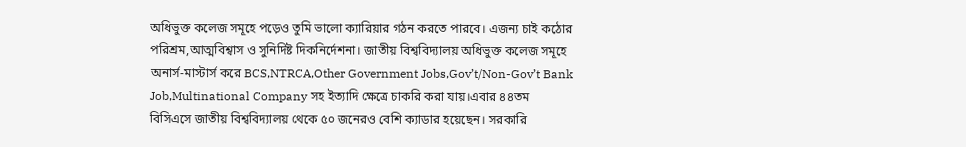অধিভুক্ত কলেজ সমূহে পড়েও তুমি ভালো ক্যারিয়ার গঠন করতে পারবে। এজন্য চাই কঠোর পরিশ্রম,আত্মবিশ্বাস ও সুনির্দিষ্ট দিকনির্দেশনা। জাতীয় বিশ্ববিদ্যালয় অধিভুক্ত কলেজ সমূহে অনার্স-মাস্টার্স করে BCS,NTRCA,Other Government Jobs,Gov’t/Non-Gov’t Bank Job,Multinational Company সহ ইত্যাদি ক্ষেত্রে চাকরি করা যায়।এবার ৪৪তম বিসিএসে জাতীয় বিশ্ববিদ্যালয় থেকে ৫০ জনেরও বেশি ক্যাডার হয়েছেন। সরকারি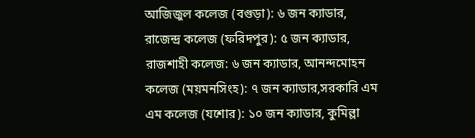আজিজুল কলেজ (বগুড়া): ৬ জন ক্যাডার, রাজেন্দ্র কলেজ (ফরিদপুর): ৫ জন ক্যাডার, রাজশাহী কলেজ: ৬ জন ক্যাডার, আনন্দমোহন কলেজ (ময়মনসিংহ): ৭ জন ক্যাডার,সরকারি এম এম কলেজ (যশোর): ১০ জন ক্যাডার, কুমিল্লা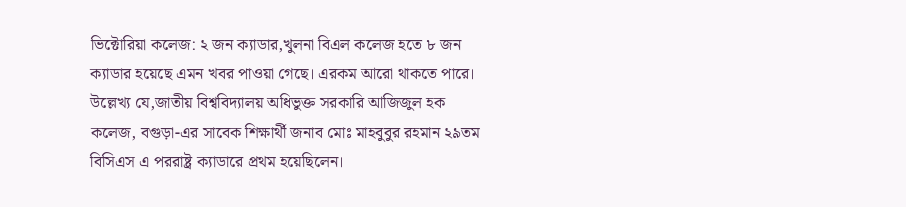ভিক্টোরিয়া কলেজ: ২ জন ক্যাডার,খুলনা বিএল কলেজ হতে ৮ জন ক্যাডার হয়েছে এমন খবর পাওয়া গেছে। এরকম আরো থাকতে পারে। উল্লেখ্য যে,জাতীয় বিশ্ববিদ্যালয় অধিভুক্ত সরকারি আজিজুল হক কলেজ, বগুড়া-এর সাবেক শিক্ষার্থী জনাব মোঃ মাহবুবুর রহমান ২৯তম বিসিএস এ পররাষ্ট্র ক্যাডারে প্রথম হয়েছিলেন।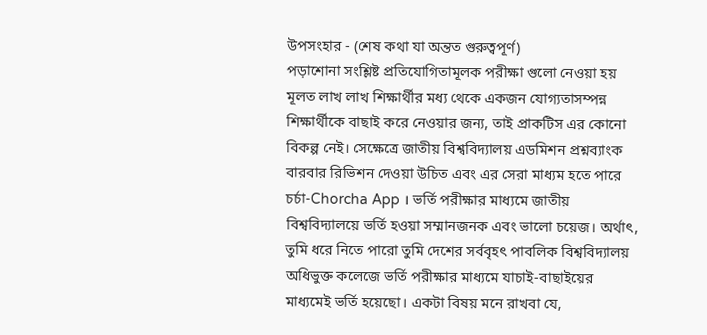উপসংহার - (শেষ কথা যা অন্তত গুরুত্বপূর্ণ)
পড়াশোনা সংশ্লিষ্ট প্রতিযোগিতামূলক পরীক্ষা গুলো নেওয়া হয় মূলত লাখ লাখ শিক্ষার্থীর মধ্য থেকে একজন যোগ্যতাসম্পন্ন শিক্ষার্থীকে বাছাই করে নেওয়ার জন্য, তাই প্রাকটিস এর কোনো বিকল্প নেই। সেক্ষেত্রে জাতীয় বিশ্ববিদ্যালয় এডমিশন প্রশ্নব্যাংক বারবার রিভিশন দেওয়া উচিত এবং এর সেরা মাধ্যম হতে পারে চর্চা-Chorcha App । ভর্তি পরীক্ষার মাধ্যমে জাতীয় বিশ্ববিদ্যালয়ে ভর্তি হওয়া সম্মানজনক এবং ভালো চয়েজ। অর্থাৎ, তুমি ধরে নিতে পারো তুমি দেশের সর্ববৃহৎ পাবলিক বিশ্ববিদ্যালয় অধিভুক্ত কলেজে ভর্তি পরীক্ষার মাধ্যমে যাচাই-বাছাইয়ের মাধ্যমেই ভর্তি হয়েছো। একটা বিষয় মনে রাখবা যে,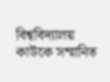বিশ্ববিদ্যালয় কাউকে সম্মানিত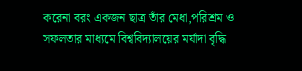করেনা বরং একজন ছাত্র তাঁর মেধা,পরিশ্রম ও সফলতার মাধ্যমে বিশ্ববিদ্যালয়ের মর্যাদা বৃদ্ধি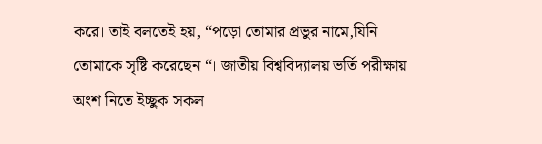করে। তাই বলতেই হয়, “পড়ো তোমার প্রভুর নামে,যিনি তোমাকে সৃষ্টি করেছেন “। জাতীয় বিশ্ববিদ্যালয় ভর্তি পরীক্ষায় অংশ নিতে ইচ্ছুক সকল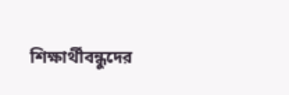শিক্ষার্থীবন্ধুদের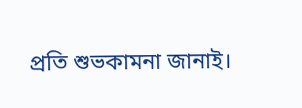প্রতি শুভকামনা জানাই।